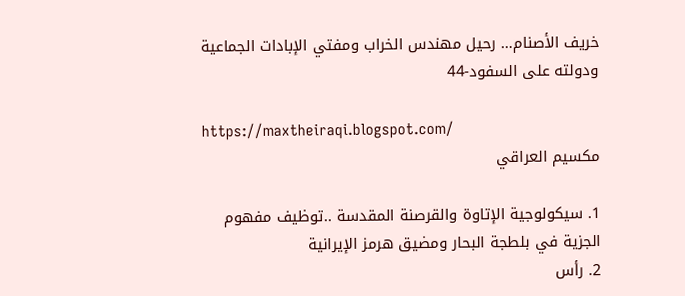خريف الأصنام… رحيل مهندس الخراب ومفتي الإبادات الجماعية ودولته على السفود-44

https://maxtheiraqi.blogspot.com/
مكسيم العراقي

1. سيكولوجية الإتاوة والقرصنة المقدسة ..توظيف مفهوم الجزية في بلطجة البحار ومضيق هرمز الإيرانية
2. رأس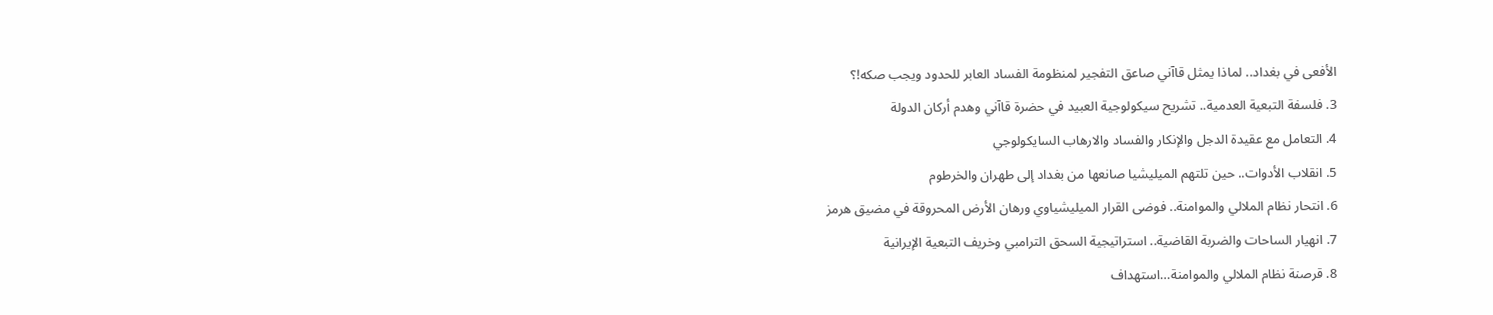الأفعى في بغداد.. لماذا يمثل قاآني صاعق التفجير لمنظومة الفساد العابر للحدود ويجب صكه!؟
3. فلسفة التبعية العدمية.. تشريح سيكولوجية العبيد في حضرة قاآني وهدم أركان الدولة
4. التعامل مع عقيدة الدجل والإنكار والفساد والارهاب السايكولوجي
5. انقلاب الأدوات.. حين تلتهم الميليشيا صانعها من بغداد إلى طهران والخرطوم
6. انتحار نظام الملالي والموامنة.. فوضى القرار الميليشياوي ورهان الأرض المحروقة في مضيق هرمز
7. انهيار الساحات والضربة القاضية.. استراتيجية السحق الترامبي وخريف التبعية الإيرانية
8. قرصنة نظام الملالي والموامنة…استهداف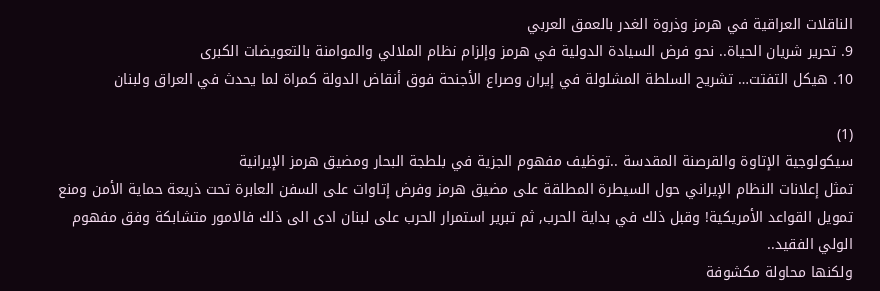الناقلات العراقية في هرمز وذروة الغدر بالعمق العربي
9. تحرير شريان الحياة.. نحو فرض السيادة الدولية في هرمز وإلزام نظام الملالي والموامنة بالتعويضات الكبرى
10. هيكل التفتت… تشريح السلطة المشلولة في إيران وصراع الأجنحة فوق أنقاض الدولة كمراة لما يحدث في العراق ولبنان

(1)
سيكولوجية الإتاوة والقرصنة المقدسة ..توظيف مفهوم الجزية في بلطجة البحار ومضيق هرمز الإيرانية
تمثل إعلانات النظام الإيراني حول السيطرة المطلقة على مضيق هرمز وفرض إتاوات على السفن العابرة تحت ذريعة حماية الأمن ومنع تمويل القواعد الأمريكية! وقبل ذلك في بداية الحرب, ثم تبرير استمرار الحرب على لبنان ادى الى ذلك فالامور متشابكة وفق مفهوم الولي الفقيد..
ولكنها محاولة مكشوفة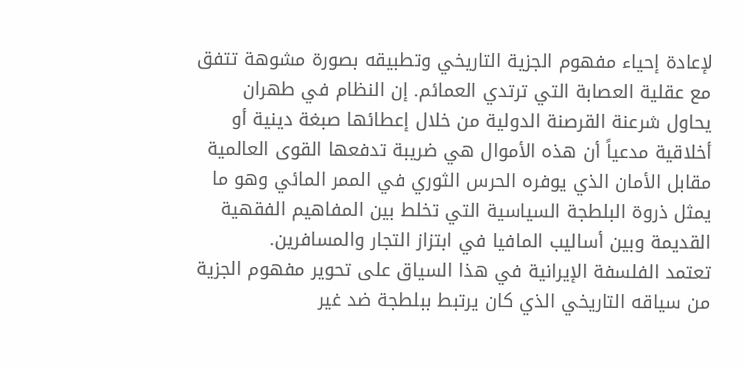لإعادة إحياء مفهوم الجزية التاريخي وتطبيقه بصورة مشوهة تتفق مع عقلية العصابة التي ترتدي العمائم. إن النظام في طهران يحاول شرعنة القرصنة الدولية من خلال إعطائها صبغة دينية أو أخلاقية مدعياً أن هذه الأموال هي ضريبة تدفعها القوى العالمية مقابل الأمان الذي يوفره الحرس الثوري في الممر المائي وهو ما يمثل ذروة البلطجة السياسية التي تخلط بين المفاهيم الفقهية القديمة وبين أساليب المافيا في ابتزاز التجار والمسافرين.
تعتمد الفلسفة الإيرانية في هذا السياق على تحوير مفهوم الجزية من سياقه التاريخي الذي كان يرتبط ببلطجة ضد غير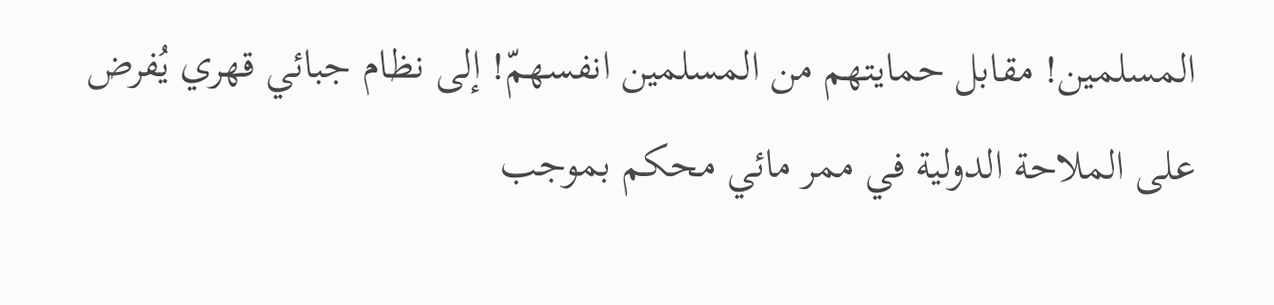المسلمين! مقابل حمايتهم من المسلمين انفسهمّ! إلى نظام جبائي قهري يُفرض على الملاحة الدولية في ممر مائي محكم بموجب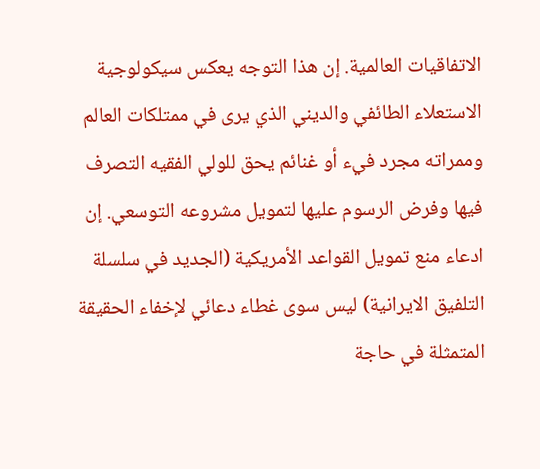الاتفاقيات العالمية. إن هذا التوجه يعكس سيكولوجية الاستعلاء الطائفي والديني الذي يرى في ممتلكات العالم وممراته مجرد فيء أو غنائم يحق للولي الفقيه التصرف فيها وفرض الرسوم عليها لتمويل مشروعه التوسعي. إن ادعاء منع تمويل القواعد الأمريكية (الجديد في سلسلة التلفيق الايرانية) ليس سوى غطاء دعائي لإخفاء الحقيقة المتمثلة في حاجة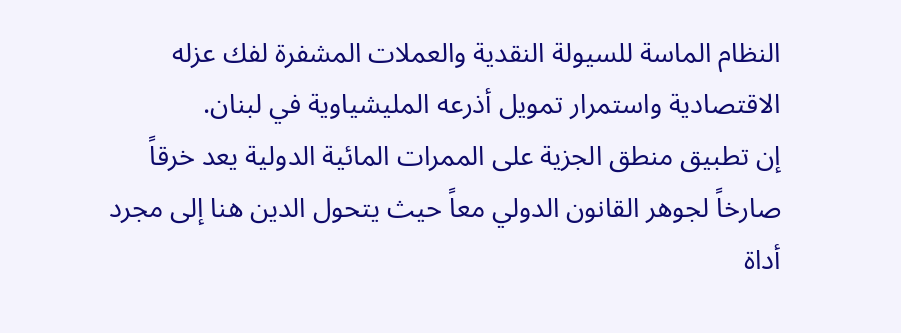النظام الماسة للسيولة النقدية والعملات المشفرة لفك عزله الاقتصادية واستمرار تمويل أذرعه المليشياوية في لبنان.
إن تطبيق منطق الجزية على الممرات المائية الدولية يعد خرقاً صارخاً لجوهر القانون الدولي معاً حيث يتحول الدين هنا إلى مجرد أداة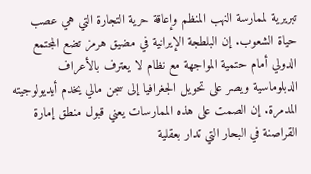تبريرية لممارسة النهب المنظم وإعاقة حرية التجارة التي هي عصب حياة الشعوب. إن البلطجة الإيرانية في مضيق هرمز تضع المجتمع الدولي أمام حتمية المواجهة مع نظام لا يعترف بالأعراف الدبلوماسية ويصر على تحويل الجغرافيا إلى سجن مالي يخدم أيديولوجيته المدمرة. إن الصمت على هذه الممارسات يعني قبول منطق إمارة القراصنة في البحار التي تدار بعقلية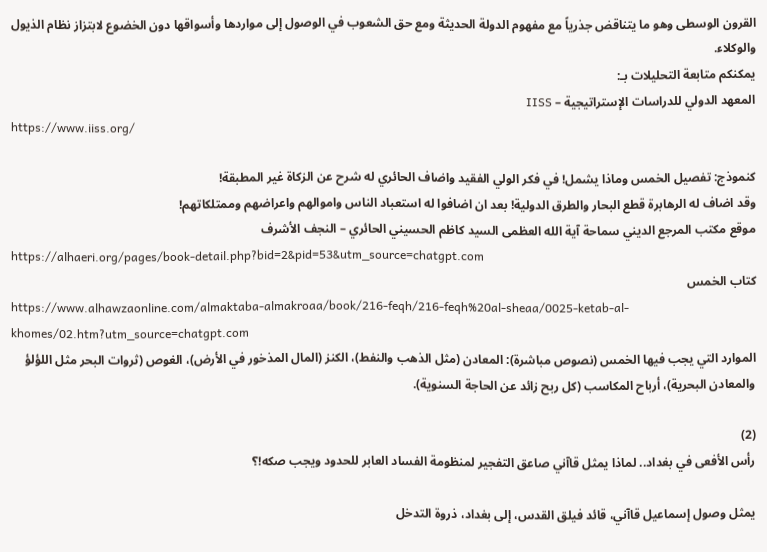القرون الوسطى وهو ما يتناقض جذرياً مع مفهوم الدولة الحديثة ومع حق الشعوب في الوصول إلى مواردها وأسواقها دون الخضوع لابتزاز نظام الذيول والوكلاء.
يمكنكم متابعة التحليلات بـ:
المعهد الدولي للدراسات الإستراتيجية – IISS
https://www.iiss.org/

كنموذج: تفصيل الخمس وماذا يشمل! في فكر الولي الفقيد واضاف الحائري له شرح عن الزكاة غير المطبقة!
وقد اضاف له الرهابرة قطع البحار والطرق الدولية! بعد ان اضافوا له استعباد الناس واموالهم واعراضهم وممتلكاتهم!
موقع مکتب المرجع الديني سماحة آية الله العظمى السيد كاظم الحسيني الحائري – النجف الأشرف
https://alhaeri.org/pages/book-detail.php?bid=2&pid=53&utm_source=chatgpt.com
كتاب الخمس
https://www.alhawzaonline.com/almaktaba-almakroaa/book/216-feqh/216-feqh%20al-sheaa/0025-ketab-al-khomes/02.htm?utm_source=chatgpt.com
الموارد التي يجب فيها الخمس (نصوص مباشرة): المعادن (مثل الذهب والنفط)، الكنز (المال المذخور في الأرض)، الغوص (ثروات البحر مثل اللؤلؤ والمعادن البحرية)، أرباح المكاسب (كل ربح زائد عن الحاجة السنوية).

(2)
رأس الأفعى في بغداد.. لماذا يمثل قاآني صاعق التفجير لمنظومة الفساد العابر للحدود ويجب صكه!؟

يمثل وصول إسماعيل قاآني، قائد فيلق القدس، إلى بغداد، ذروة التدخل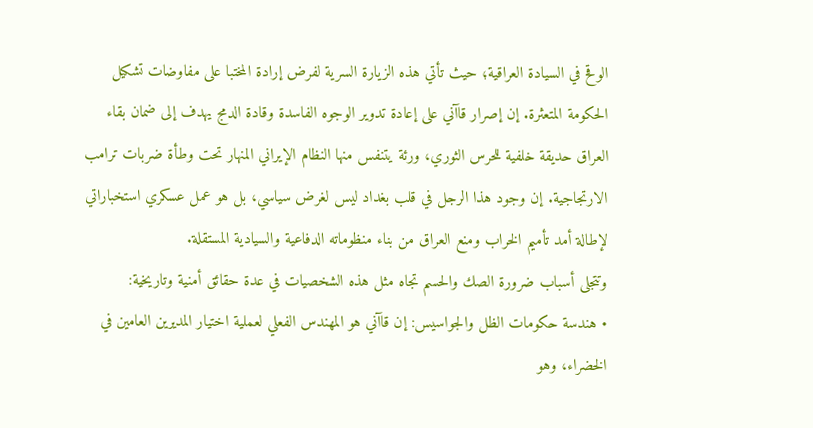الوقح في السيادة العراقية؛ حيث تأتي هذه الزيارة السرية لفرض إرادة المختبا على مفاوضات تشكيل الحكومة المتعثرة. إن إصرار قاآني على إعادة تدوير الوجوه الفاسدة وقادة الدمج يهدف إلى ضمان بقاء العراق حديقة خلفية للحرس الثوري، ورئة يتنفس منها النظام الإيراني المنهار تحت وطأة ضربات ترامب الارتجاجية. إن وجود هذا الرجل في قلب بغداد ليس لغرض سياسي، بل هو عمل عسكري استخباراتي لإطالة أمد تأميم الخراب ومنع العراق من بناء منظوماته الدفاعية والسيادية المستقلة.
وتتجلى أسباب ضرورة الصك والحسم تجاه مثل هذه الشخصيات في عدة حقائق أمنية وتاريخية:
• هندسة حكومات الظل والجواسيس: إن قاآني هو المهندس الفعلي لعملية اختيار المديرين العامين في الخضراء، وهو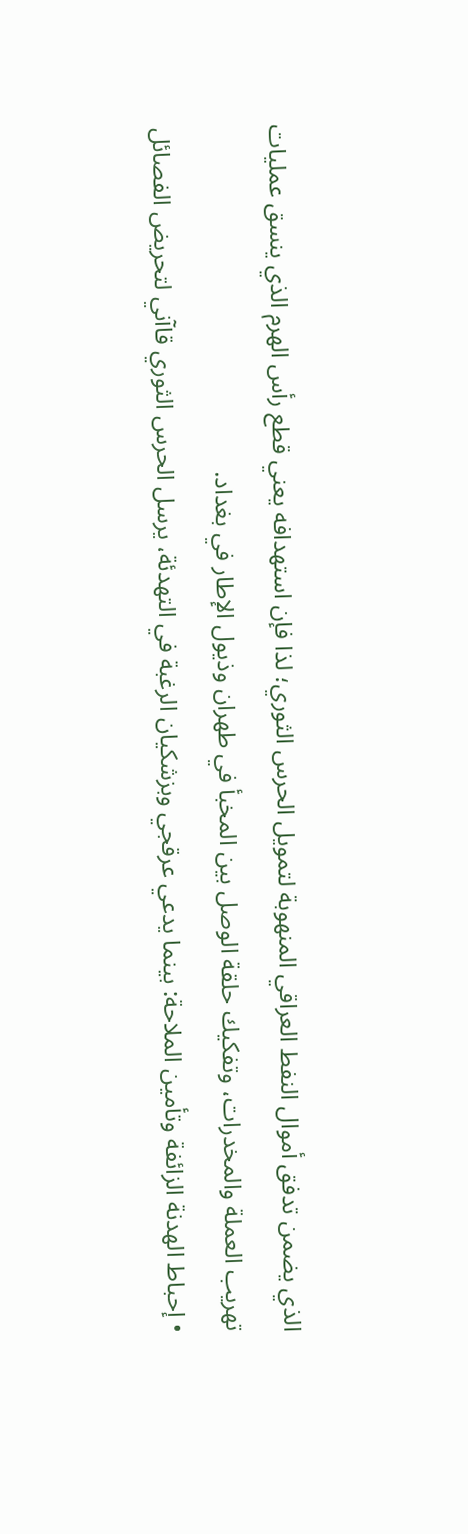الذي يضمن تدفق أموال النفط العراقي المنهوبة لتمويل الحرس الثوري؛ لذا فإن استهدافه يعني قطع رأس الهرم الذي ينسق عمليات تهريب العملة والمخدرات، وتفكيك حلقة الوصل بين المخبأ في طهران وذيول الإطار في بغداد.
• إحباط الهدنة الزائفة وتأمين الملاحة: بينما يدعي عرقجي وبزشكيان الرغبة في التهدئة، يرسل الحرس الثوري قاآني لتحريض الفصائل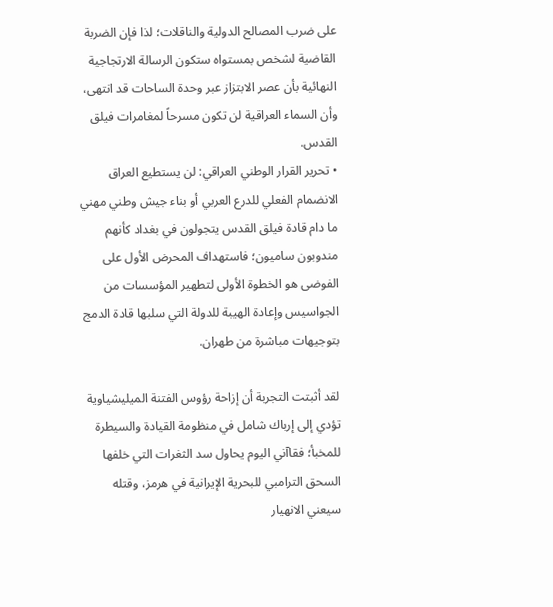على ضرب المصالح الدولية والناقلات؛ لذا فإن الضربة القاضية لشخص بمستواه ستكون الرسالة الارتجاجية النهائية بأن عصر الابتزاز عبر وحدة الساحات قد انتهى، وأن السماء العراقية لن تكون مسرحاً لمغامرات فيلق القدس.
• تحرير القرار الوطني العراقي: لن يستطيع العراق الانضمام الفعلي للدرع العربي أو بناء جيش وطني مهني ما دام قادة فيلق القدس يتجولون في بغداد كأنهم مندوبون ساميون؛ فاستهداف المحرض الأول على الفوضى هو الخطوة الأولى لتطهير المؤسسات من الجواسيس وإعادة الهيبة للدولة التي سلبها قادة الدمج بتوجيهات مباشرة من طهران.

لقد أثبتت التجربة أن إزاحة رؤوس الفتنة الميليشياوية تؤدي إلى إرباك شامل في منظومة القيادة والسيطرة للمخبأ؛ فقاآني اليوم يحاول سد الثغرات التي خلفها السحق الترامبي للبحرية الإيرانية في هرمز، وقتله سيعني الانهيار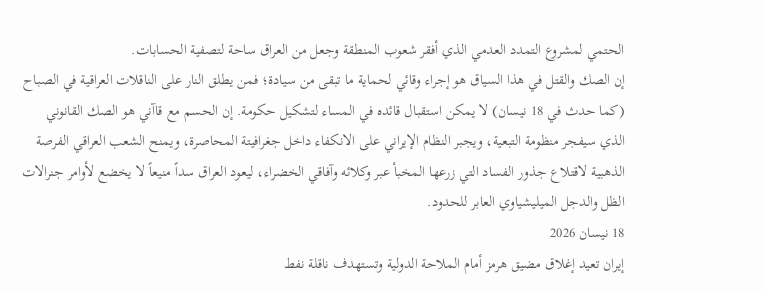الحتمي لمشروع التمدد العدمي الذي أفقر شعوب المنطقة وجعل من العراق ساحة لتصفية الحسابات.
إن الصك والقتل في هذا السياق هو إجراء وقائي لحماية ما تبقى من سيادة؛ فمن يطلق النار على الناقلات العراقية في الصباح (كما حدث في 18 نيسان) لا يمكن استقبال قائده في المساء لتشكيل حكومة. إن الحسم مع قاآني هو الصك القانوني الذي سيفجر منظومة التبعية، ويجبر النظام الإيراني على الانكفاء داخل جغرافيتة المحاصرة، ويمنح الشعب العراقي الفرصة الذهبية لاقتلاع جذور الفساد التي زرعها المخبأ عبر وكلائه وآفاقي الخضراء، ليعود العراق سداً منيعاً لا يخضع لأوامر جنرالات الظل والدجل الميليشياوي العابر للحدود.
18 نيسان 2026
إيران تعيد إغلاق مضيق هرمز أمام الملاحة الدولية وتستهدف ناقلة نفط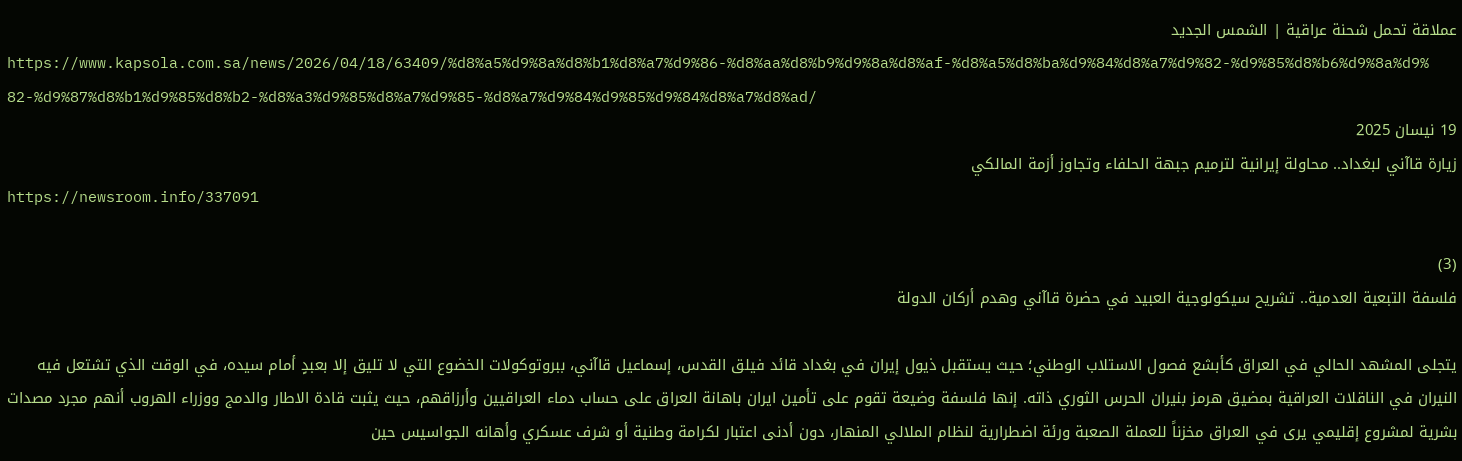عملاقة تحمل شحنة عراقية | الشمس الجديد
https://www.kapsola.com.sa/news/2026/04/18/63409/%d8%a5%d9%8a%d8%b1%d8%a7%d9%86-%d8%aa%d8%b9%d9%8a%d8%af-%d8%a5%d8%ba%d9%84%d8%a7%d9%82-%d9%85%d8%b6%d9%8a%d9%82-%d9%87%d8%b1%d9%85%d8%b2-%d8%a3%d9%85%d8%a7%d9%85-%d8%a7%d9%84%d9%85%d9%84%d8%a7%d8%ad/
19 نيسان 2025
زيارة قاآني لبغداد.. محاولة إيرانية لترميم جبهة الحلفاء وتجاوز أزمة المالكي
https://newsroom.info/337091

(3)
فلسفة التبعية العدمية.. تشريح سيكولوجية العبيد في حضرة قاآني وهدم أركان الدولة

يتجلى المشهد الحالي في العراق كأبشع فصول الاستلاب الوطني؛ حيث يستقبل ذيول إيران في بغداد قائد فيلق القدس، إسماعيل قاآني، ببروتوكولات الخضوع التي لا تليق إلا بعبدٍ أمام سيده، في الوقت الذي تشتعل فيه النيران في الناقلات العراقية بمضيق هرمز بنيران الحرس الثوري ذاته. إنها فلسفة وضيعة تقوم على تأمين ايران باهانة العراق على حساب دماء العراقيين وأرزاقهم، حيث يثبت قادة الاطار والدمج ووزراء الهروب أنهم مجرد مصدات بشرية لمشروع إقليمي يرى في العراق مخزناً للعملة الصعبة ورئة اضطرارية لنظام الملالي المنهار، دون أدنى اعتبار لكرامة وطنية أو شرف عسكري وأهانه الجواسيس حين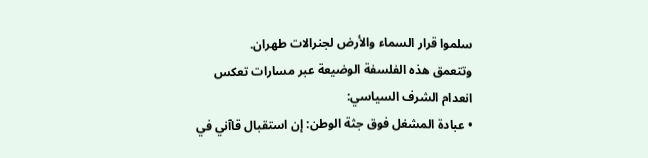سلموا قرار السماء والأرض لجنرالات طهران.
وتتعمق هذه الفلسفة الوضيعة عبر مسارات تعكس انعدام الشرف السياسي:
• عبادة المشغل فوق جثة الوطن: إن استقبال قاآني في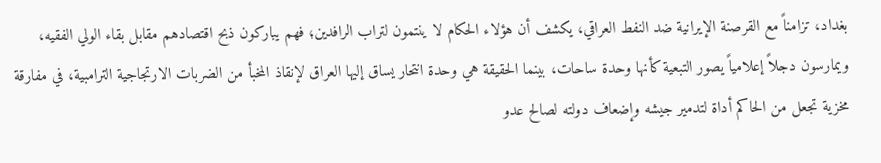بغداد، تزامناً مع القرصنة الإيرانية ضد النفط العراقي، يكشف أن هؤلاء الحكام لا ينتمون لتراب الرافدين؛ فهم يباركون ذبح اقتصادهم مقابل بقاء الولي الفقيه، ويمارسون دجلاً إعلامياً يصور التبعية كأنها وحدة ساحات، بينما الحقيقة هي وحدة انتحار يساق إليها العراق لإنقاذ المخبأ من الضربات الارتجاجية الترامبية، في مفارقة مخزية تجعل من الحاكم أداة لتدمير جيشه وإضعاف دولته لصالح عدو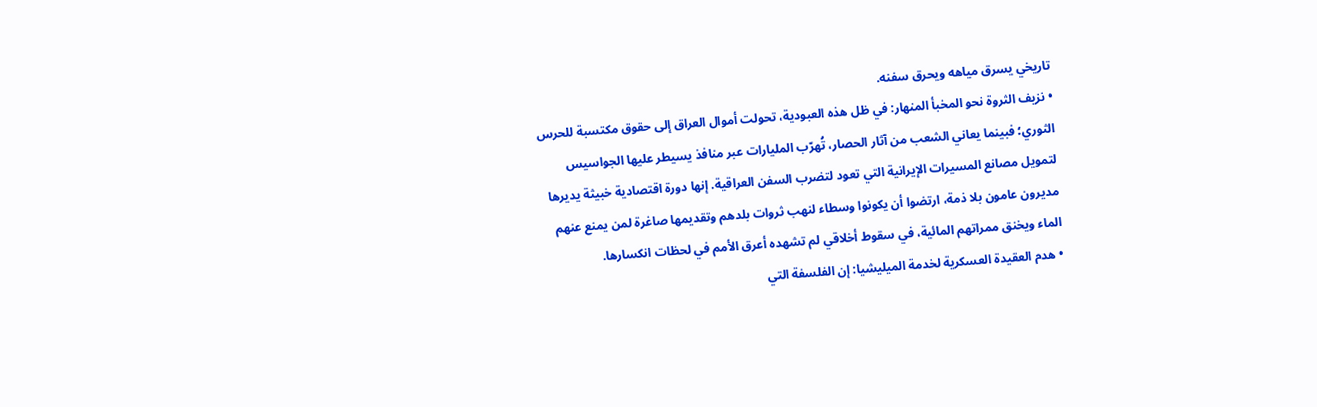تاريخي يسرق مياهه ويحرق سفنه.
• نزيف الثروة نحو المخبأ المنهار: في ظل هذه العبودية، تحولت أموال العراق إلى حقوق مكتسبة للحرس الثوري؛ فبينما يعاني الشعب من آثار الحصار، تُهرّب المليارات عبر منافذ يسيطر عليها الجواسيس لتمويل مصانع المسيرات الإيرانية التي تعود لتضرب السفن العراقية. إنها دورة اقتصادية خبيثة يديرها مديرون عامون بلا ذمة، ارتضوا أن يكونوا وسطاء لنهب ثروات بلدهم وتقديمها صاغرة لمن يمنع عنهم الماء ويخنق ممراتهم المائية، في سقوط أخلاقي لم تشهده أعرق الأمم في لحظات انكسارها.
• هدم العقيدة العسكرية لخدمة الميليشيا: إن الفلسفة التي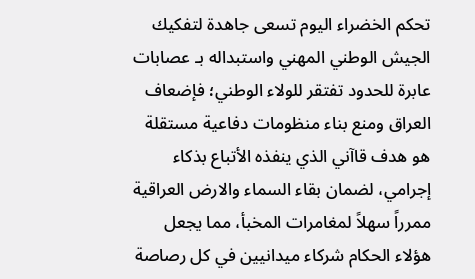تحكم الخضراء اليوم تسعى جاهدة لتفكيك الجيش الوطني المهني واستبداله بـ عصابات عابرة للحدود تفتقر للولاء الوطني؛ فإضعاف العراق ومنع بناء منظومات دفاعية مستقلة هو هدف قاآني الذي ينفذه الأتباع بذكاء إجرامي، لضمان بقاء السماء والارض العراقية ممرراً سهلاً لمغامرات المخبأ، مما يجعل هؤلاء الحكام شركاء ميدانيين في كل رصاصة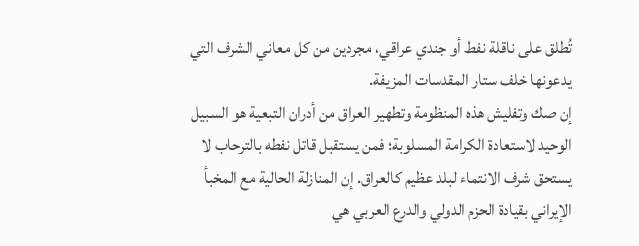تُطلق على ناقلة نفط أو جندي عراقي، مجردين من كل معاني الشرف التي يدعونها خلف ستار المقدسات المزيفة.
إن صك وتفليش هذه المنظومة وتطهير العراق من أدران التبعية هو السبيل الوحيد لاستعادة الكرامة المسلوبة؛ فمن يستقبل قاتل نفطه بالترحاب لا يستحق شرف الانتماء لبلد عظيم كالعراق. إن المنازلة الحالية مع المخبأ الإيراني بقيادة الحزم الدولي والدرع العربي هي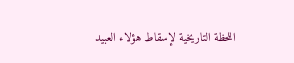اللحظة التاريخية لإسقاط هؤلاء العبيد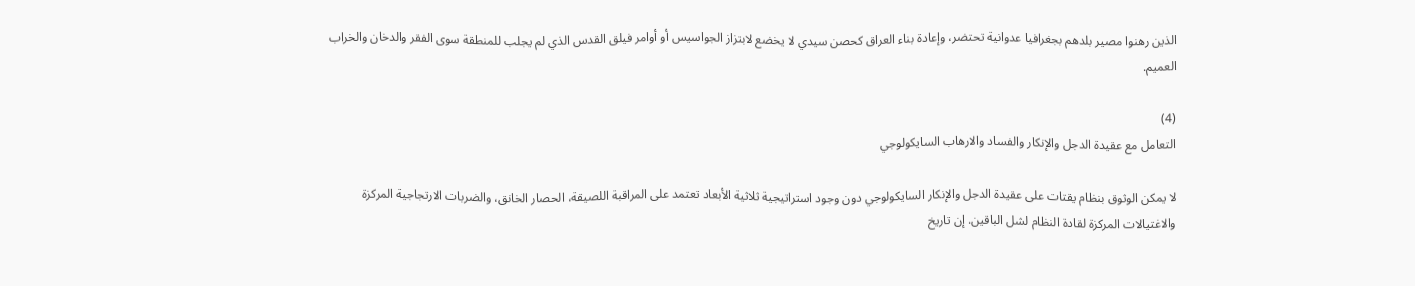الذين رهنوا مصير بلدهم بجغرافيا عدوانية تحتضر، وإعادة بناء العراق كحصن سيدي لا يخضع لابتزاز الجواسيس أو أوامر فيلق القدس الذي لم يجلب للمنطقة سوى الفقر والدخان والخراب العميم.

(4)
التعامل مع عقيدة الدجل والإنكار والفساد والارهاب السايكولوجي

لا يمكن الوثوق بنظام يقتات على عقيدة الدجل والإنكار السايكولوجي دون وجود استراتيجية ثلاثية الأبعاد تعتمد على المراقبة اللصيقة، الحصار الخانق، والضربات الارتجاجية المركزة والاغتيالات المركزة لقادة النظام لشل الباقين. إن تاريخ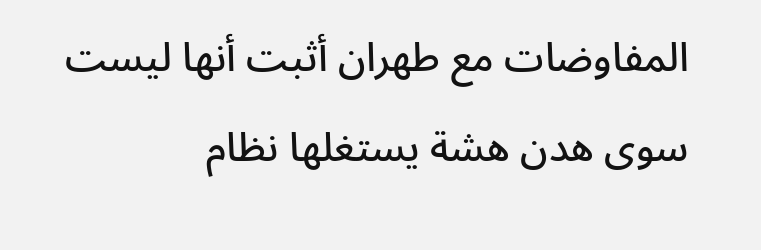المفاوضات مع طهران أثبت أنها ليست سوى هدن هشة يستغلها نظام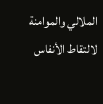الملالي والموامنة لالتقاط الأنفاس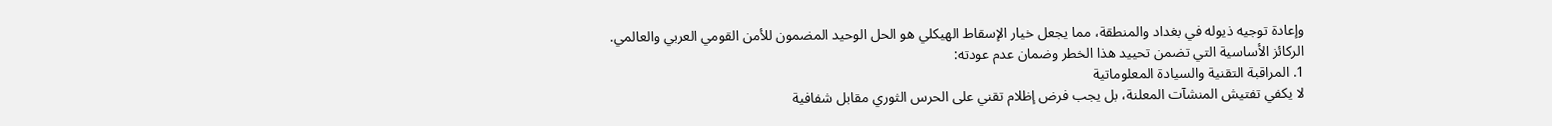وإعادة توجيه ذيوله في بغداد والمنطقة، مما يجعل خيار الإسقاط الهيكلي هو الحل الوحيد المضمون للأمن القومي العربي والعالمي.
الركائز الأساسية التي تضمن تحييد هذا الخطر وضمان عدم عودته:
1. المراقبة التقنية والسيادة المعلوماتية
لا يكفي تفتيش المنشآت المعلنة، بل يجب فرض إظلام تقني على الحرس الثوري مقابل شفافية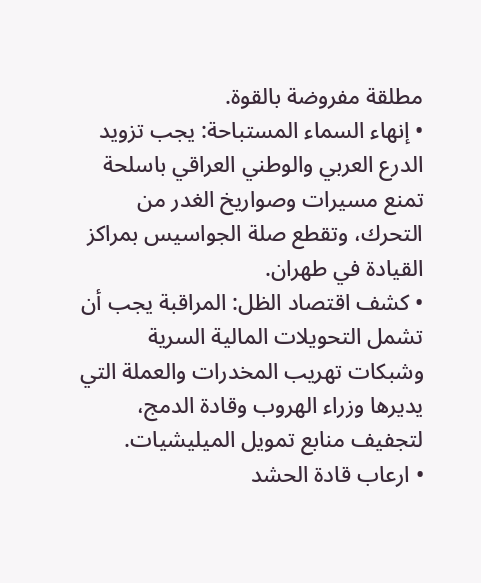مطلقة مفروضة بالقوة.
• إنهاء السماء المستباحة: يجب تزويد الدرع العربي والوطني العراقي باسلحة تمنع مسيرات وصواريخ الغدر من التحرك، وتقطع صلة الجواسيس بمراكز القيادة في طهران.
• كشف اقتصاد الظل: المراقبة يجب أن تشمل التحويلات المالية السرية وشبكات تهريب المخدرات والعملة التي يديرها وزراء الهروب وقادة الدمج، لتجفيف منابع تمويل الميليشيات.
• ارعاب قادة الحشد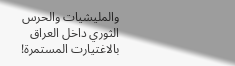والمليشيات والحرس الثوري داخل العراق بالاغتيارت المستمرة!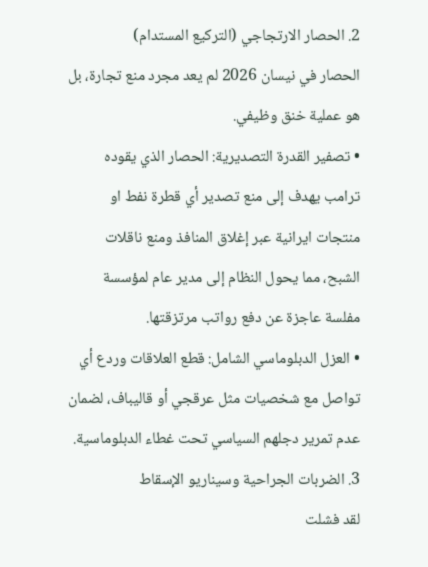2. الحصار الارتجاجي (التركيع المستدام)
الحصار في نيسان 2026 لم يعد مجرد منع تجارة، بل هو عملية خنق وظيفي.
• تصفير القدرة التصديرية: الحصار الذي يقوده ترامب يهدف إلى منع تصدير أي قطرة نفط او منتجات ايرانية عبر إغلاق المنافذ ومنع ناقلات الشبح، مما يحول النظام إلى مدير عام لمؤسسة مفلسة عاجزة عن دفع رواتب مرتزقتها.
• العزل الدبلوماسي الشامل: قطع العلاقات وردع أي تواصل مع شخصيات مثل عرقجي أو قاليباف، لضمان عدم تمرير دجلهم السياسي تحت غطاء الدبلوماسية.
3. الضربات الجراحية وسيناريو الإسقاط
لقد فشلت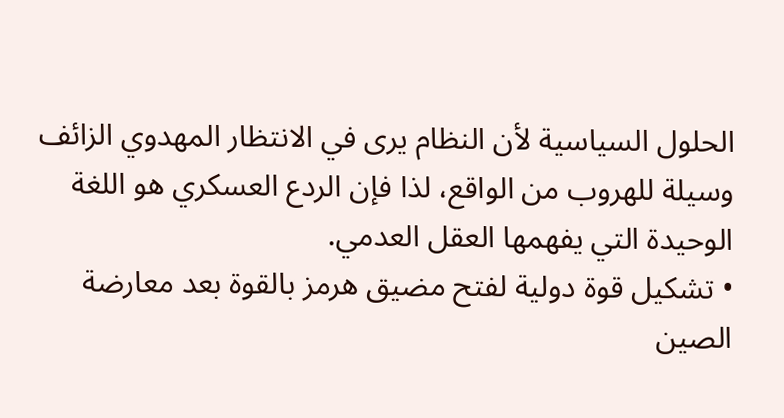الحلول السياسية لأن النظام يرى في الانتظار المهدوي الزائف وسيلة للهروب من الواقع، لذا فإن الردع العسكري هو اللغة الوحيدة التي يفهمها العقل العدمي.
• تشكيل قوة دولية لفتح مضيق هرمز بالقوة بعد معارضة الصين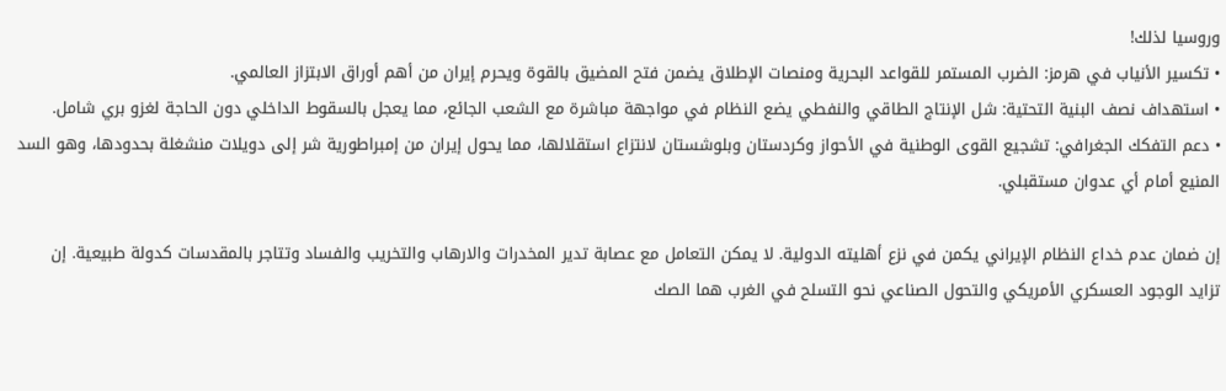وروسيا لذلك!
• تكسير الأنياب في هرمز: الضرب المستمر للقواعد البحرية ومنصات الإطلاق يضمن فتح المضيق بالقوة ويحرم إيران من أهم أوراق الابتزاز العالمي.
• استهداف نصف البنية التحتية: شل الإنتاج الطاقي والنفطي يضع النظام في مواجهة مباشرة مع الشعب الجائع، مما يعجل بالسقوط الداخلي دون الحاجة لغزو بري شامل.
• دعم التفكك الجغرافي: تشجيع القوى الوطنية في الأحواز وكردستان وبلوشستان لانتزاع استقلالها، مما يحول إيران من إمبراطورية شر إلى دويلات منشغلة بحدودها، وهو السد المنيع أمام أي عدوان مستقبلي.

إن ضمان عدم خداع النظام الإيراني يكمن في نزع أهليته الدولية. لا يمكن التعامل مع عصابة تدير المخدرات والارهاب والتخريب والفساد وتتاجر بالمقدسات كدولة طبيعية. إن تزايد الوجود العسكري الأمريكي والتحول الصناعي نحو التسلح في الغرب هما الصك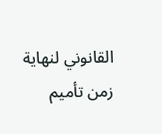القانوني لنهاية زمن تأميم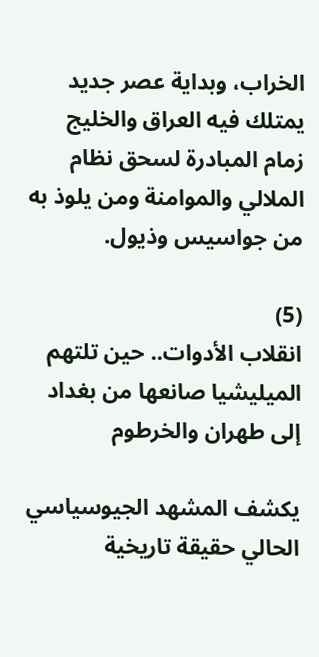الخراب، وبداية عصر جديد يمتلك فيه العراق والخليج زمام المبادرة لسحق نظام الملالي والموامنة ومن يلوذ به من جواسيس وذيول.

(5)
انقلاب الأدوات.. حين تلتهم الميليشيا صانعها من بغداد إلى طهران والخرطوم

يكشف المشهد الجيوسياسي الحالي حقيقة تاريخية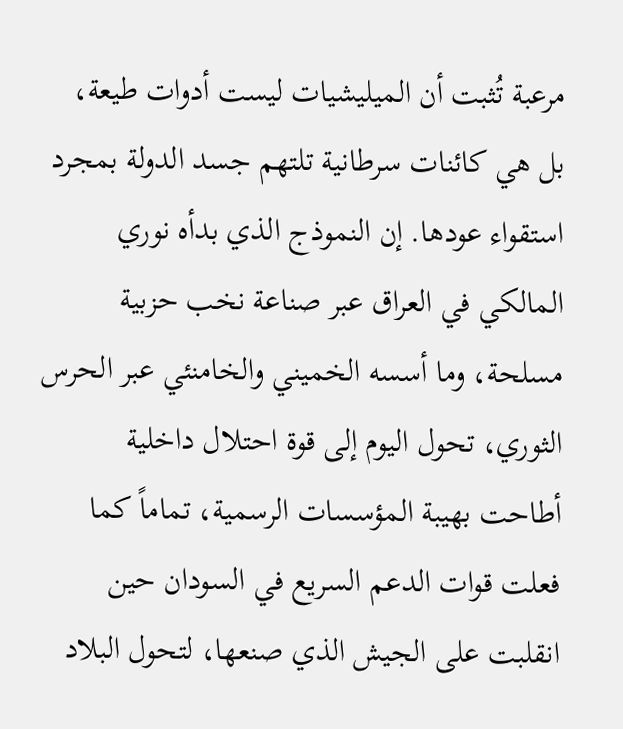مرعبة تُثبت أن الميليشيات ليست أدوات طيعة، بل هي كائنات سرطانية تلتهم جسد الدولة بمجرد استقواء عودها. إن النموذج الذي بدأه نوري المالكي في العراق عبر صناعة نخب حزبية مسلحة، وما أسسه الخميني والخامنئي عبر الحرس الثوري، تحول اليوم إلى قوة احتلال داخلية أطاحت بهيبة المؤسسات الرسمية، تماماً كما فعلت قوات الدعم السريع في السودان حين انقلبت على الجيش الذي صنعها، لتحول البلاد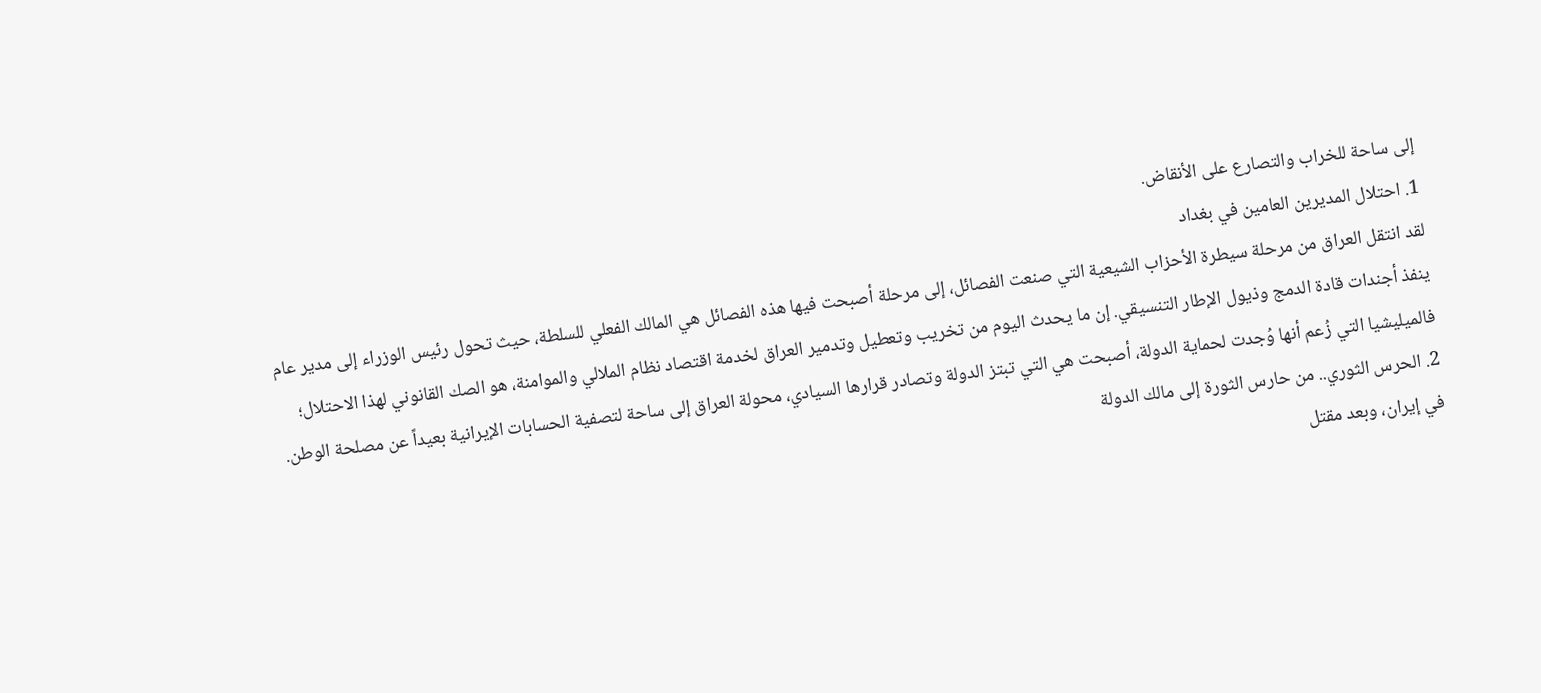إلى ساحة للخراب والتصارع على الأنقاض.
1. احتلال المديرين العامين في بغداد
لقد انتقل العراق من مرحلة سيطرة الأحزاب الشيعية التي صنعت الفصائل، إلى مرحلة أصبحت فيها هذه الفصائل هي المالك الفعلي للسلطة، حيث تحول رئيس الوزراء إلى مدير عام ينفذ أجندات قادة الدمج وذيول الإطار التنسيقي. إن ما يحدث اليوم من تخريب وتعطيل وتدمير العراق لخدمة اقتصاد نظام الملالي والموامنة، هو الصك القانوني لهذا الاحتلال؛ فالميليشيا التي زُعم أنها وُجدت لحماية الدولة، أصبحت هي التي تبتز الدولة وتصادر قرارها السيادي، محولة العراق إلى ساحة لتصفية الحسابات الإيرانية بعيداً عن مصلحة الوطن.
2. الحرس الثوري.. من حارس الثورة إلى مالك الدولة
في إيران، وبعد مقتل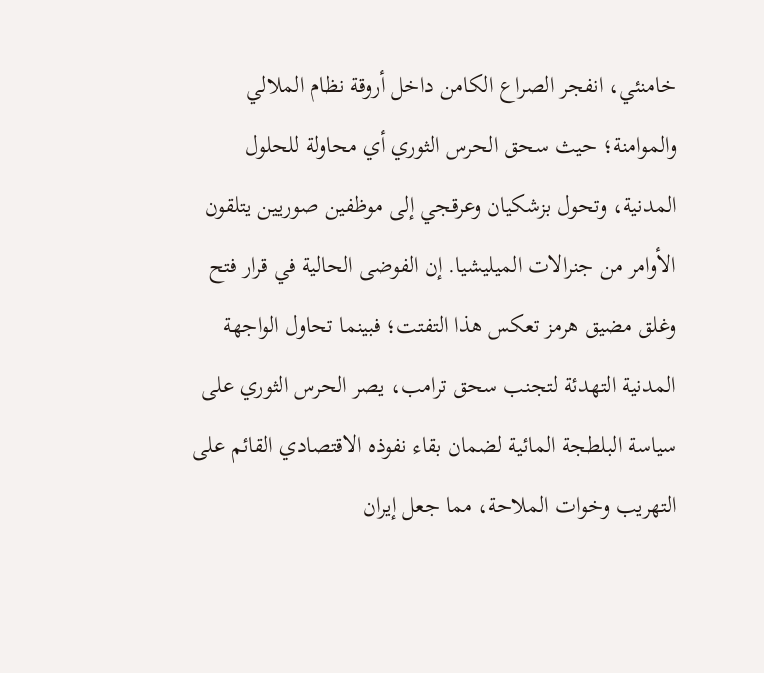خامنئي، انفجر الصراع الكامن داخل أروقة نظام الملالي والموامنة؛ حيث سحق الحرس الثوري أي محاولة للحلول المدنية، وتحول بزشكيان وعرقجي إلى موظفين صوريين يتلقون الأوامر من جنرالات الميليشيا. إن الفوضى الحالية في قرار فتح وغلق مضيق هرمز تعكس هذا التفتت؛ فبينما تحاول الواجهة المدنية التهدئة لتجنب سحق ترامب، يصر الحرس الثوري على سياسة البلطجة المائية لضمان بقاء نفوذه الاقتصادي القائم على التهريب وخوات الملاحة، مما جعل إيران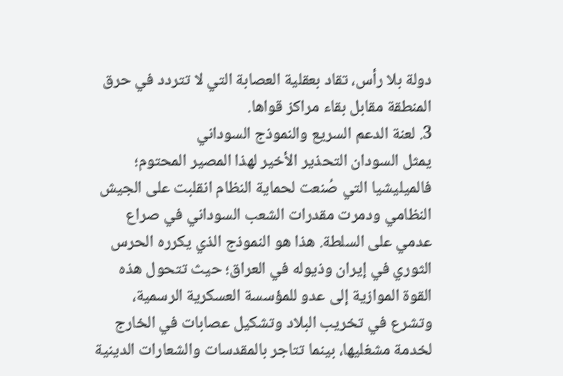دولة بلا رأس، تقاد بعقلية العصابة التي لا تتردد في حرق المنطقة مقابل بقاء مراكز قواها.
3. لعنة الدعم السريع والنموذج السوداني
يمثل السودان التحذير الأخير لهذا المصير المحتوم؛ فالميليشيا التي صُنعت لحماية النظام انقلبت على الجيش النظامي ودمرت مقدرات الشعب السوداني في صراع عدمي على السلطة. هذا هو النموذج الذي يكرره الحرس الثوري في إيران وذيوله في العراق؛ حيث تتحول هذه القوة الموازية إلى عدو للمؤسسة العسكرية الرسمية، وتشرع في تخريب البلاد وتشكيل عصابات في الخارج لخدمة مشغليها، بينما تتاجر بالمقدسات والشعارات الدينية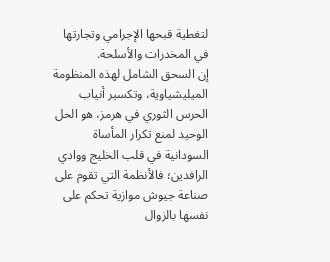لتغطية قبحها الإجرامي وتجارتها في المخدرات والأسلحة.
إن السحق الشامل لهذه المنظومة الميليشياوية، وتكسير أنياب الحرس الثوري في هرمز، هو الحل الوحيد لمنع تكرار المأساة السودانية في قلب الخليج ووادي الرافدين؛ فالأنظمة التي تقوم على صناعة جيوش موازية تحكم على نفسها بالزوال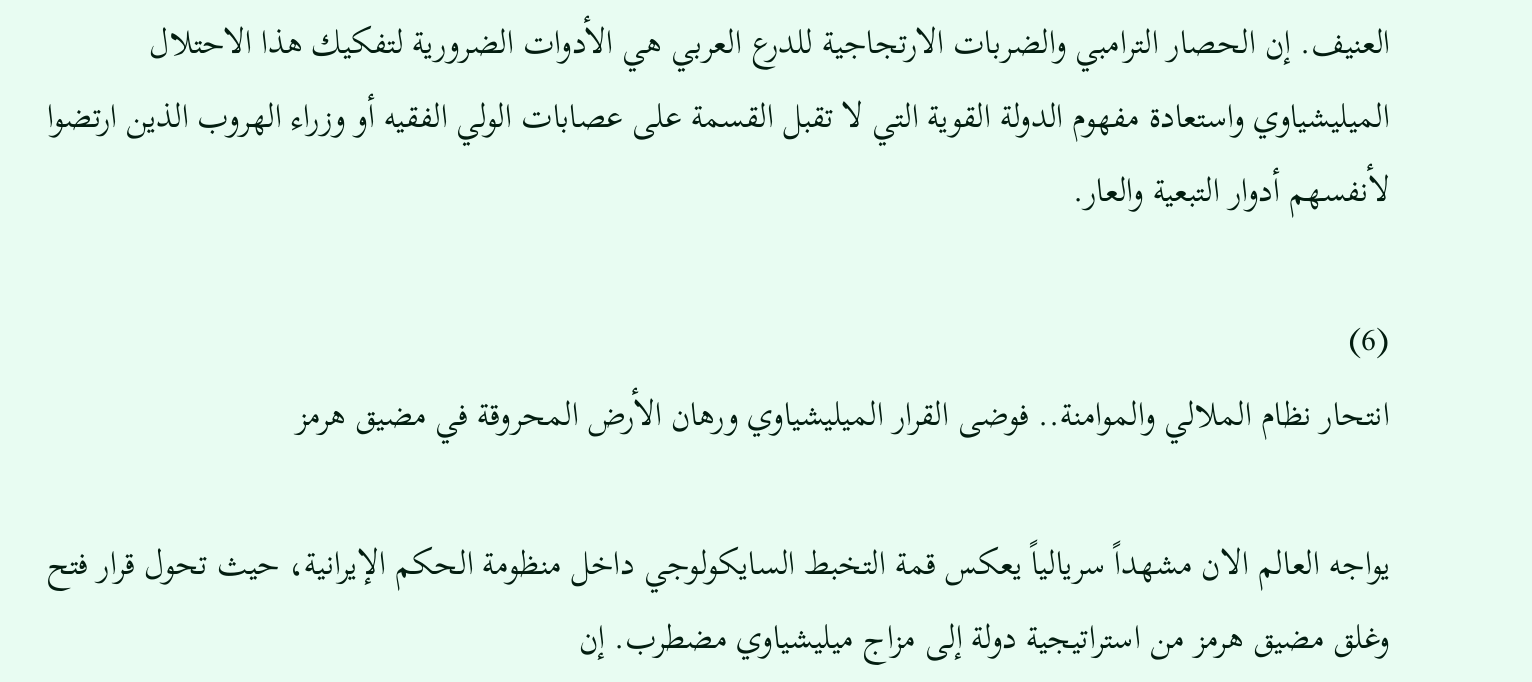العنيف. إن الحصار الترامبي والضربات الارتجاجية للدرع العربي هي الأدوات الضرورية لتفكيك هذا الاحتلال الميليشياوي واستعادة مفهوم الدولة القوية التي لا تقبل القسمة على عصابات الولي الفقيه أو وزراء الهروب الذين ارتضوا لأنفسهم أدوار التبعية والعار.

(6)
انتحار نظام الملالي والموامنة.. فوضى القرار الميليشياوي ورهان الأرض المحروقة في مضيق هرمز

يواجه العالم الان مشهداً سريالياً يعكس قمة التخبط السايكولوجي داخل منظومة الحكم الإيرانية، حيث تحول قرار فتح وغلق مضيق هرمز من استراتيجية دولة إلى مزاج ميليشياوي مضطرب. إن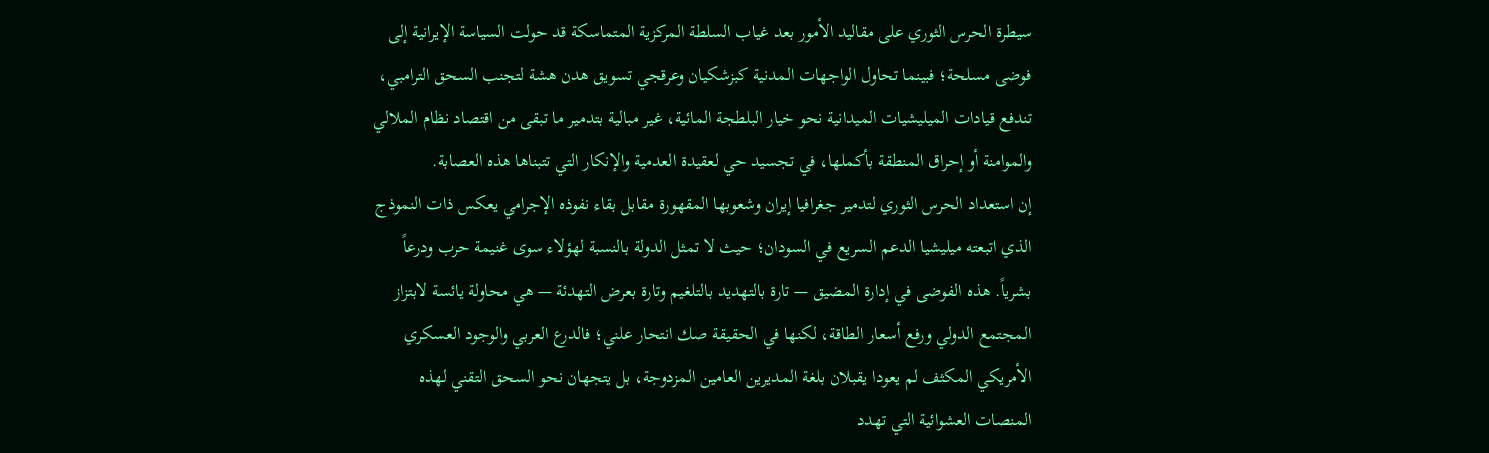سيطرة الحرس الثوري على مقاليد الأمور بعد غياب السلطة المركزية المتماسكة قد حولت السياسة الإيرانية إلى فوضى مسلحة؛ فبينما تحاول الواجهات المدنية كبزشكيان وعرقجي تسويق هدن هشة لتجنب السحق الترامبي، تندفع قيادات الميليشيات الميدانية نحو خيار البلطجة المائية، غير مبالية بتدمير ما تبقى من اقتصاد نظام الملالي والموامنة أو إحراق المنطقة بأكملها، في تجسيد حي لعقيدة العدمية والإنكار التي تتبناها هذه العصابة.
إن استعداد الحرس الثوري لتدمير جغرافيا إيران وشعوبها المقهورة مقابل بقاء نفوذه الإجرامي يعكس ذات النموذج الذي اتبعته ميليشيا الدعم السريع في السودان؛ حيث لا تمثل الدولة بالنسبة لهؤلاء سوى غنيمة حرب ودرعاً بشرياً. هذه الفوضى في إدارة المضيق — تارة بالتهديد بالتلغيم وتارة بعرض التهدئة — هي محاولة يائسة لابتزاز المجتمع الدولي ورفع أسعار الطاقة، لكنها في الحقيقة صك انتحار علني؛ فالدرع العربي والوجود العسكري الأمريكي المكثف لم يعودا يقبلان بلغة المديرين العامين المزدوجة، بل يتجهان نحو السحق التقني لهذه المنصات العشوائية التي تهدد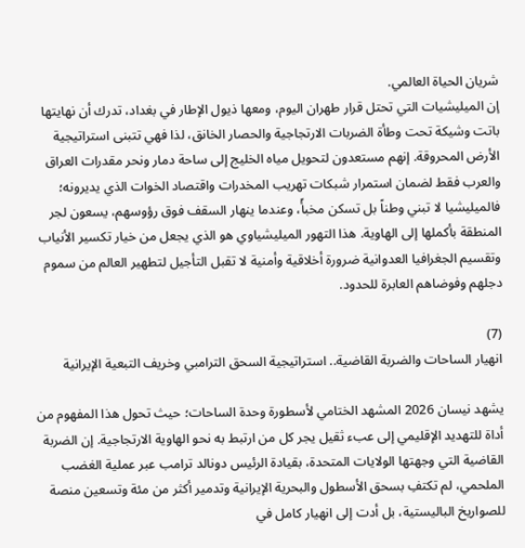شريان الحياة العالمي.
إن الميليشيات التي تحتل قرار طهران اليوم، ومعها ذيول الإطار في بغداد، تدرك أن نهايتها باتت وشيكة تحت وطأة الضربات الارتجاجية والحصار الخانق، لذا فهي تتبنى استراتيجية الأرض المحروقة. إنهم مستعدون لتحويل مياه الخليج إلى ساحة دمار ونحر مقدرات العراق والعرب فقط لضمان استمرار شبكات تهريب المخدرات واقتصاد الخوات الذي يديرونه؛ فالميليشيا لا تبني وطناً بل تسكن مخبأً، وعندما ينهار السقف فوق رؤوسهم، يسعون لجر المنطقة بأكملها إلى الهاوية. هذا التهور الميليشياوي هو الذي يجعل من خيار تكسير الأنياب وتقسيم الجغرافيا العدوانية ضرورة أخلاقية وأمنية لا تقبل التأجيل لتطهير العالم من سموم دجلهم وفوضاهم العابرة للحدود.

(7)
انهيار الساحات والضربة القاضية.. استراتيجية السحق الترامبي وخريف التبعية الإيرانية

يشهد نيسان 2026 المشهد الختامي لأسطورة وحدة الساحات؛ حيث تحول هذا المفهوم من أداة للتهديد الإقليمي إلى عبء ثقيل يجر كل من ارتبط به نحو الهاوية الارتجاجية. إن الضربة القاضية التي وجهتها الولايات المتحدة، بقيادة الرئيس دونالد ترامب عبر عملية الغضب الملحمي، لم تكتفِ بسحق الأسطول والبحرية الإيرانية وتدمير أكثر من مئة وتسعين منصة للصواريخ الباليستية، بل أدت إلى انهيار كامل في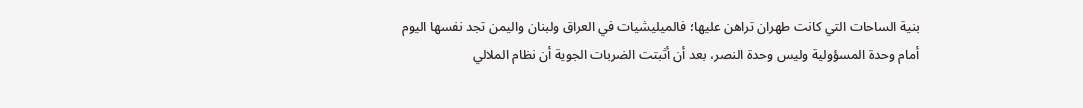بنية الساحات التي كانت طهران تراهن عليها؛ فالميليشيات في العراق ولبنان واليمن تجد نفسها اليوم أمام وحدة المسؤولية وليس وحدة النصر، بعد أن أثبتت الضربات الجوية أن نظام الملالي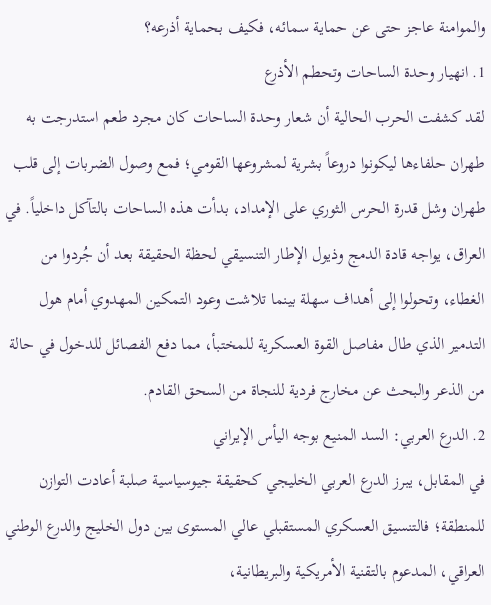والموامنة عاجز حتى عن حماية سمائه، فكيف بحماية أذرعه؟
1. انهيار وحدة الساحات وتحطم الأذرع
لقد كشفت الحرب الحالية أن شعار وحدة الساحات كان مجرد طعم استدرجت به طهران حلفاءها ليكونوا دروعاً بشرية لمشروعها القومي؛ فمع وصول الضربات إلى قلب طهران وشل قدرة الحرس الثوري على الإمداد، بدأت هذه الساحات بالتآكل داخلياً. في العراق، يواجه قادة الدمج وذيول الإطار التنسيقي لحظة الحقيقة بعد أن جُردوا من الغطاء، وتحولوا إلى أهداف سهلة بينما تلاشت وعود التمكين المهدوي أمام هول التدمير الذي طال مفاصل القوة العسكرية للمختبأ، مما دفع الفصائل للدخول في حالة من الذعر والبحث عن مخارج فردية للنجاة من السحق القادم.
2. الدرع العربي: السد المنيع بوجه اليأس الإيراني
في المقابل، يبرز الدرع العربي الخليجي كحقيقة جيوسياسية صلبة أعادت التوازن للمنطقة؛ فالتنسيق العسكري المستقبلي عالي المستوى بين دول الخليج والدرع الوطني العراقي، المدعوم بالتقنية الأمريكية والبريطانية،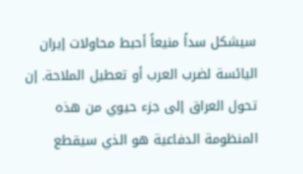سيشكل سداً منيعاً أحبط محاولات إيران اليائسة لضرب العرب أو تعطيل الملاحة. إن تحول العراق إلى جزء حيوي من هذه المنظومة الدفاعية هو الذي سيقطع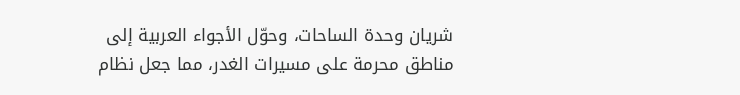شريان وحدة الساحات، وحوّل الأجواء العربية إلى مناطق محرمة على مسيرات الغدر، مما جعل نظام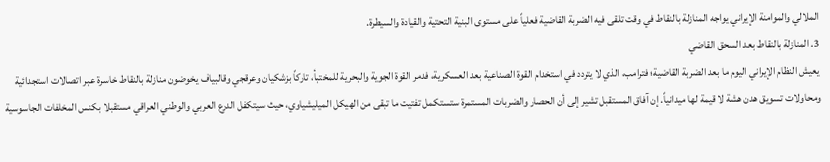الملالي والموامنة الإيراني يواجه المنازلة بالنقاط في وقت تلقى فيه الضربة القاضية فعلياً على مستوى البنية التحتية والقيادة والسيطرة.
3. المنازلة بالنقاط بعد السحق القاضي
يعيش النظام الإيراني اليوم ما بعد الضربة القاضية؛ فترامب، الذي لا يتردد في استخدام القوة الصناعية بعد العسكرية، فدمر القوة الجوية والبحرية للمختبأ، تاركاً بزشكيان وعرقجي وقالبياف يخوضون منازلة بالنقاط خاسرة عبر اتصالات استجدائية ومحاولات تسويق هدن هشة لا قيمة لها ميدانياً. إن آفاق المستقبل تشير إلى أن الحصار والضربات المستمرة ستستكمل تفتيت ما تبقى من الهيكل الميليشياوي، حيث سيتكفل الدرع العربي والوطني العراقي مستقبلا بكنس المخلفات الجاسوسية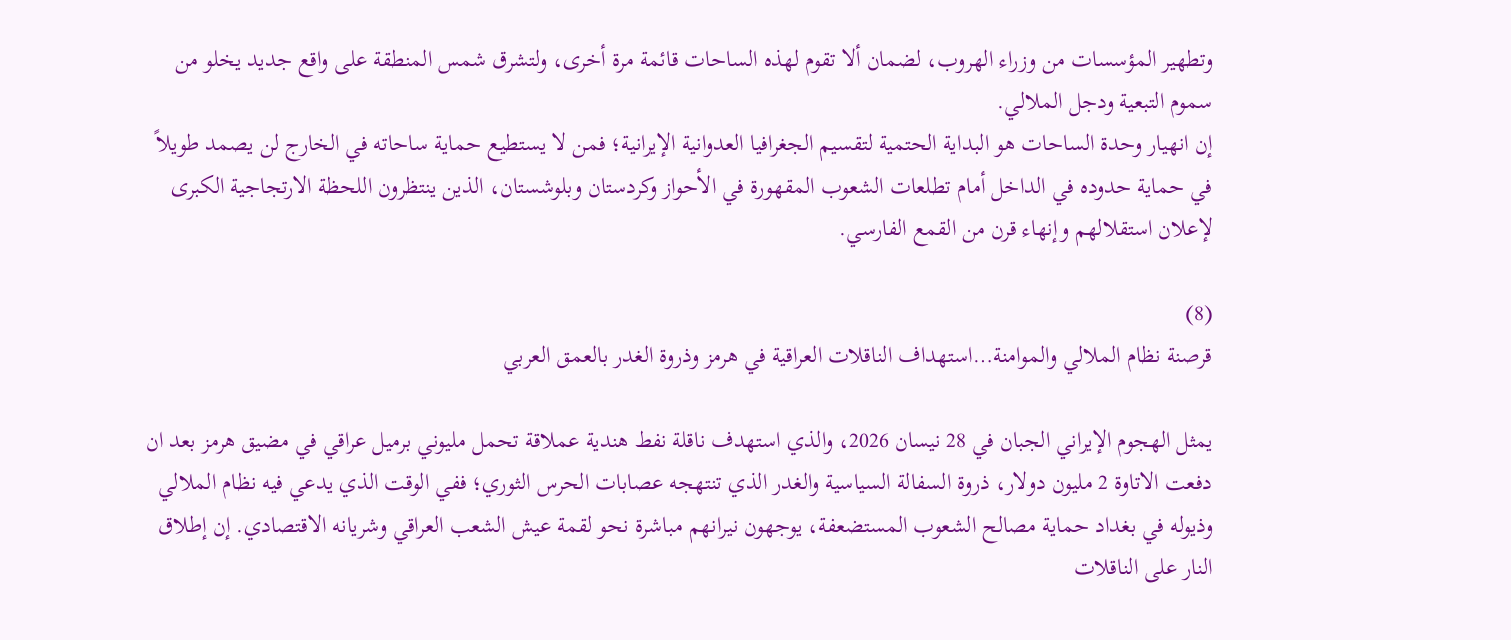وتطهير المؤسسات من وزراء الهروب، لضمان ألا تقوم لهذه الساحات قائمة مرة أخرى، ولتشرق شمس المنطقة على واقع جديد يخلو من سموم التبعية ودجل الملالي.
إن انهيار وحدة الساحات هو البداية الحتمية لتقسيم الجغرافيا العدوانية الإيرانية؛ فمن لا يستطيع حماية ساحاته في الخارج لن يصمد طويلاً في حماية حدوده في الداخل أمام تطلعات الشعوب المقهورة في الأحواز وكردستان وبلوشستان، الذين ينتظرون اللحظة الارتجاجية الكبرى لإعلان استقلالهم وإنهاء قرن من القمع الفارسي.

(8)
قرصنة نظام الملالي والموامنة…استهداف الناقلات العراقية في هرمز وذروة الغدر بالعمق العربي

يمثل الهجوم الإيراني الجبان في 28 نيسان 2026، والذي استهدف ناقلة نفط هندية عملاقة تحمل مليوني برميل عراقي في مضيق هرمز بعد ان دفعت الاتاوة 2 مليون دولار، ذروة السفالة السياسية والغدر الذي تنتهجه عصابات الحرس الثوري؛ ففي الوقت الذي يدعي فيه نظام الملالي وذيوله في بغداد حماية مصالح الشعوب المستضعفة، يوجهون نيرانهم مباشرة نحو لقمة عيش الشعب العراقي وشريانه الاقتصادي. إن إطلاق النار على الناقلات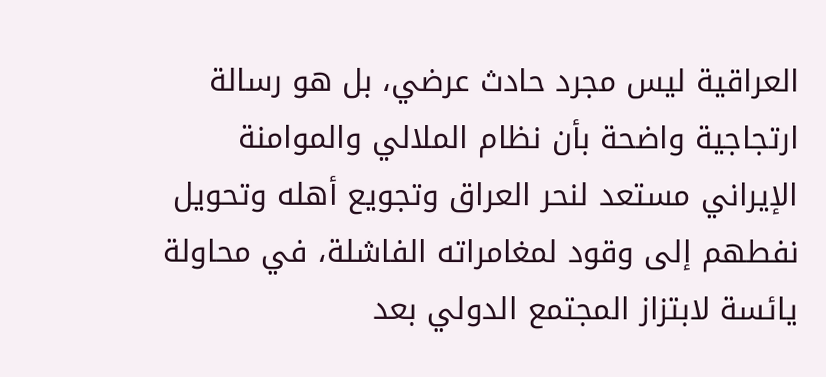العراقية ليس مجرد حادث عرضي، بل هو رسالة ارتجاجية واضحة بأن نظام الملالي والموامنة الإيراني مستعد لنحر العراق وتجويع أهله وتحويل نفطهم إلى وقود لمغامراته الفاشلة، في محاولة يائسة لابتزاز المجتمع الدولي بعد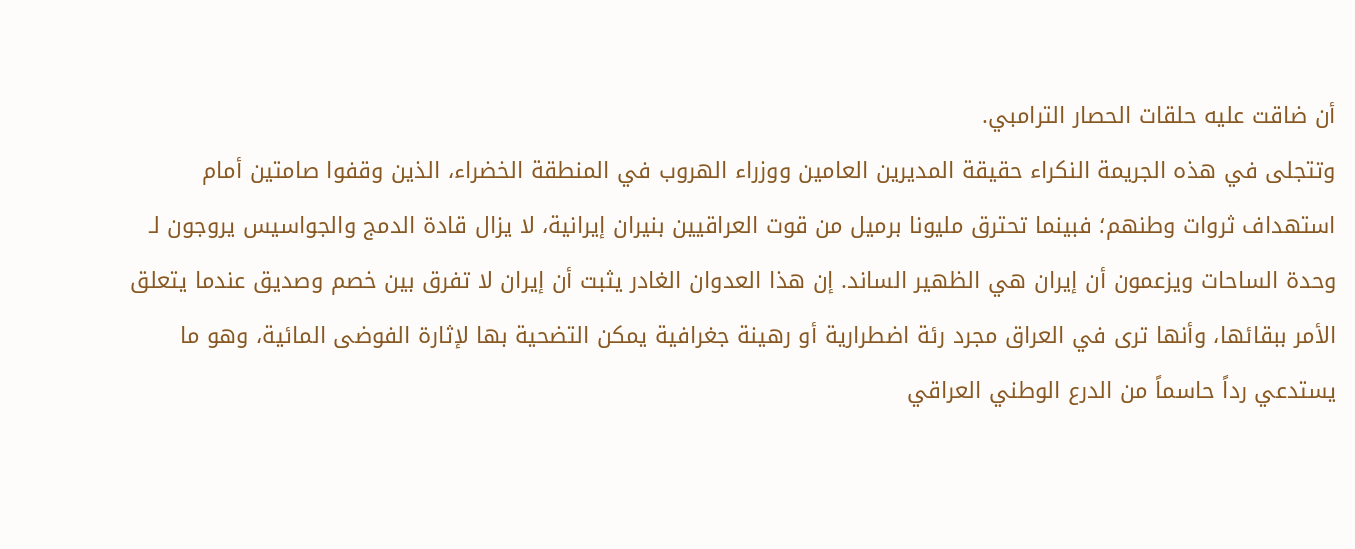أن ضاقت عليه حلقات الحصار الترامبي.
وتتجلى في هذه الجريمة النكراء حقيقة المديرين العامين ووزراء الهروب في المنطقة الخضراء، الذين وقفوا صامتين أمام استهداف ثروات وطنهم؛ فبينما تحترق مليونا برميل من قوت العراقيين بنيران إيرانية، لا يزال قادة الدمج والجواسيس يروجون لـ وحدة الساحات ويزعمون أن إيران هي الظهير الساند. إن هذا العدوان الغادر يثبت أن إيران لا تفرق بين خصم وصديق عندما يتعلق الأمر ببقائها، وأنها ترى في العراق مجرد رئة اضطرارية أو رهينة جغرافية يمكن التضحية بها لإثارة الفوضى المائية، وهو ما يستدعي رداً حاسماً من الدرع الوطني العراقي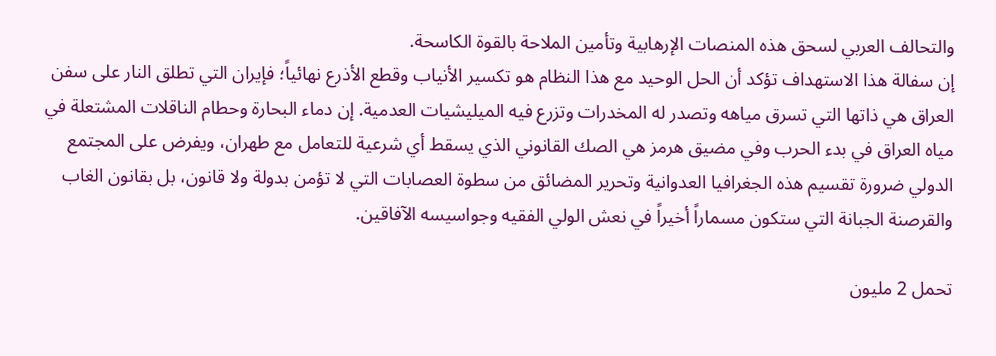والتحالف العربي لسحق هذه المنصات الإرهابية وتأمين الملاحة بالقوة الكاسحة.
إن سفالة هذا الاستهداف تؤكد أن الحل الوحيد مع هذا النظام هو تكسير الأنياب وقطع الأذرع نهائياً؛ فإيران التي تطلق النار على سفن العراق هي ذاتها التي تسرق مياهه وتصدر له المخدرات وتزرع فيه الميليشيات العدمية. إن دماء البحارة وحطام الناقلات المشتعلة في مياه العراق في بدء الحرب وفي مضيق هرمز هي الصك القانوني الذي يسقط أي شرعية للتعامل مع طهران، ويفرض على المجتمع الدولي ضرورة تقسيم هذه الجغرافيا العدوانية وتحرير المضائق من سطوة العصابات التي لا تؤمن بدولة ولا قانون، بل بقانون الغاب والقرصنة الجبانة التي ستكون مسماراً أخيراً في نعش الولي الفقيه وجواسيسه الآفاقين.

تحمل 2 مليون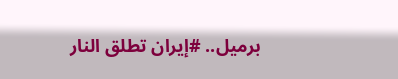برميل.. #إيران تطلق النار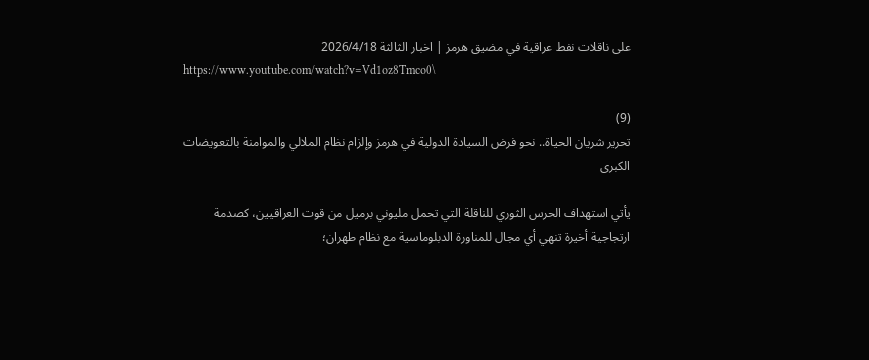على ناقلات نفط عراقية في مضيق هرمز | اخبار الثالثة 2026/4/18
https://www.youtube.com/watch?v=Vd1oz8Tmco0\

(9)
تحرير شريان الحياة.. نحو فرض السيادة الدولية في هرمز وإلزام نظام الملالي والموامنة بالتعويضات الكبرى

يأتي استهداف الحرس الثوري للناقلة التي تحمل مليوني برميل من قوت العراقيين، كصدمة ارتجاجية أخيرة تنهي أي مجال للمناورة الدبلوماسية مع نظام طهران؛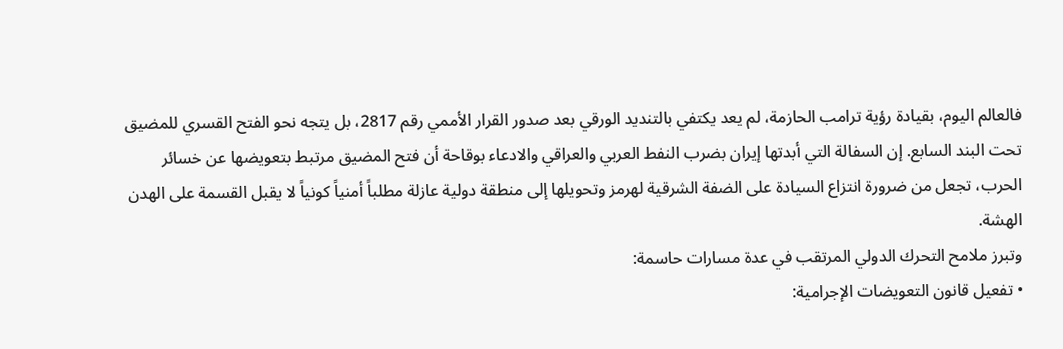فالعالم اليوم، بقيادة رؤية ترامب الحازمة، لم يعد يكتفي بالتنديد الورقي بعد صدور القرار الأممي رقم 2817، بل يتجه نحو الفتح القسري للمضيق تحت البند السابع. إن السفالة التي أبدتها إيران بضرب النفط العربي والعراقي والادعاء بوقاحة أن فتح المضيق مرتبط بتعويضها عن خسائر الحرب، تجعل من ضرورة انتزاع السيادة على الضفة الشرقية لهرمز وتحويلها إلى منطقة دولية عازلة مطلباً أمنياً كونياً لا يقبل القسمة على الهدن الهشة.
وتبرز ملامح التحرك الدولي المرتقب في عدة مسارات حاسمة:
• تفعيل قانون التعويضات الإجرامية: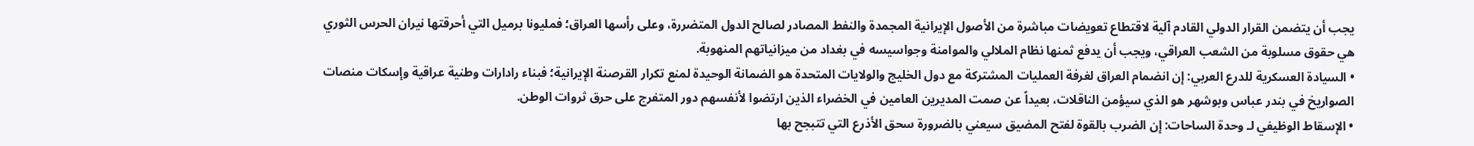يجب أن يتضمن القرار الدولي القادم آلية لاقتطاع تعويضات مباشرة من الأصول الإيرانية المجمدة والنفط المصادر لصالح الدول المتضررة، وعلى رأسها العراق؛ فمليونا برميل التي أحرقتها نيران الحرس الثوري هي حقوق مسلوبة من الشعب العراقي، ويجب أن يدفع ثمنها نظام الملالي والموامنة وجواسيسه في بغداد من ميزانياتهم المنهوبة.
• السيادة العسكرية للدرع العربي: إن انضمام العراق لغرفة العمليات المشتركة مع دول الخليج والولايات المتحدة هو الضمانة الوحيدة لمنع تكرار القرصنة الإيرانية؛ فبناء رادارات وطنية عراقية وإسكات منصات الصواريخ في بندر عباس وبوشهر هو الذي سيؤمن الناقلات، بعيداً عن صمت المديرين العامين في الخضراء الذين ارتضوا لأنفسهم دور المتفرج على حرق ثروات الوطن.
• الإسقاط الوظيفي لـ وحدة الساحات: إن الضرب بالقوة لفتح المضيق سيعني بالضرورة سحق الأذرع التي تتبجح بها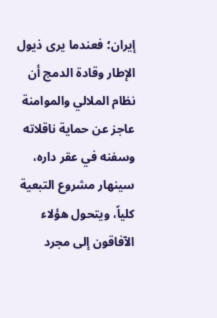إيران؛ فعندما يرى ذيول الإطار وقادة الدمج أن نظام الملالي والموامنة عاجز عن حماية ناقلاته وسفنه في عقر داره، سينهار مشروع التبعية كلياً، ويتحول هؤلاء الآفاقون إلى مجرد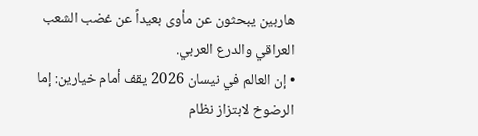هاربين يبحثون عن مأوى بعيداً عن غضب الشعب العراقي والدرع العربي.
• إن العالم في نيسان 2026 يقف أمام خيارين: إما الرضوخ لابتزاز نظام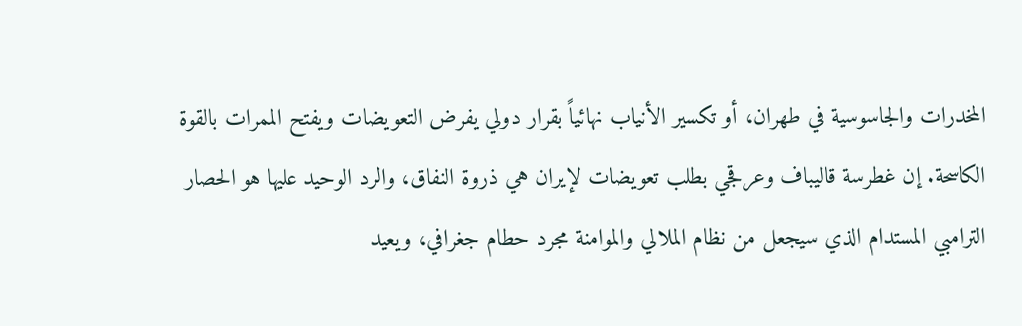المخدرات والجاسوسية في طهران، أو تكسير الأنياب نهائياً بقرار دولي يفرض التعويضات ويفتح الممرات بالقوة الكاسحة. إن غطرسة قاليباف وعرقجي بطلب تعويضات لإيران هي ذروة النفاق، والرد الوحيد عليها هو الحصار الترامبي المستدام الذي سيجعل من نظام الملالي والموامنة مجرد حطام جغرافي، ويعيد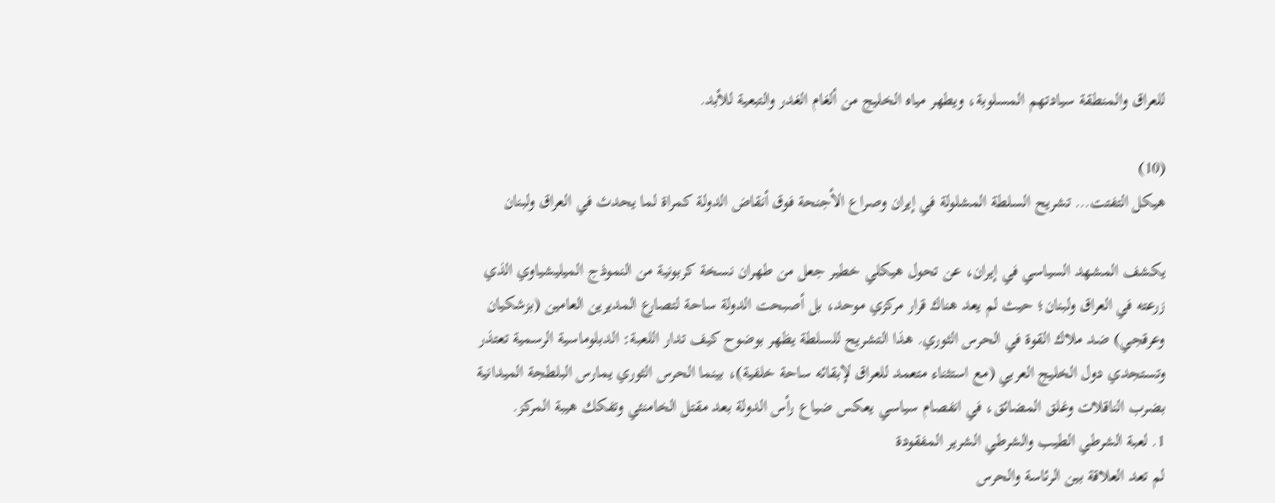للعراق والمنطقة سيادتهم المسلوبة، ويطهر مياه الخليج من ألغام الغدر والتبعية للأبد.

(10)
هيكل التفتت… تشريح السلطة المشلولة في إيران وصراع الأجنحة فوق أنقاض الدولة كمراة لما يحدث في العراق ولبنان

يكشف المشهد السياسي في إيران، عن تحول هيكلي خطير جعل من طهران نسخة كربونية من النموذج الميليشياوي الذي زرعته في العراق ولبنان؛ حيث لم يعد هناك قرار مركزي موحد، بل أصبحت الدولة ساحة لتصارع المديرين العامين (بزشكيان وعرقجي) ضد ملاك القوة في الحرس الثوري. هذا التشريح للسلطة يظهر بوضوح كيف تدار اللعبة: الدبلوماسية الرسمية تعتذر وتستجدي دول الخليج العربي (مع استثناء متعمد للعراق لإبقائه ساحة خلفية)، بينما الحرس الثوري يمارس البلطجة الميدانية بضرب الناقلات وغلق المضائق، في انفصام سياسي يعكس ضياع رأس الدولة بعد مقتل الخامنئي وتفكك هيبة المركز.
1. لعبة الشرطي الطيب والشرطي الشرير المفقودة
لم تعد العلاقة بين الرئاسة والحرس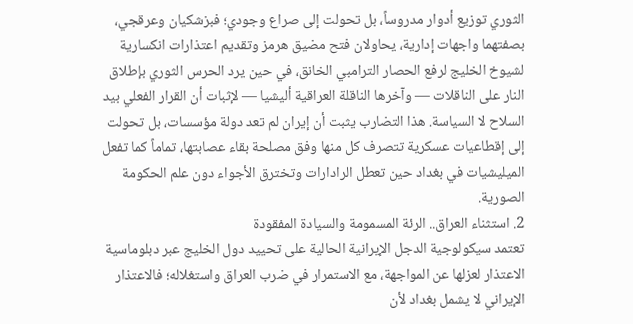الثوري توزيع أدوار مدروساً، بل تحولت إلى صراع وجودي؛ فبزشكيان وعرقجي، بصفتهما واجهات إدارية، يحاولان فتح مضيق هرمز وتقديم اعتذارات انكسارية لشيوخ الخليج لرفع الحصار الترامبي الخانق، في حين يرد الحرس الثوري بإطلاق النار على الناقلات — وآخرها الناقلة العراقية أليشيا — لإثبات أن القرار الفعلي بيد السلاح لا السياسة. هذا التضارب يثبت أن إيران لم تعد دولة مؤسسات، بل تحولت إلى إقطاعيات عسكرية تتصرف كل منها وفق مصلحة بقاء عصابتها، تماماً كما تفعل الميليشيات في بغداد حين تعطل الرادارات وتخترق الأجواء دون علم الحكومة الصورية.
2. استثناء العراق.. الرئة المسمومة والسيادة المفقودة
تعتمد سيكولوجية الدجل الإيرانية الحالية على تحييد دول الخليج عبر دبلوماسية الاعتذار لعزلها عن المواجهة، مع الاستمرار في ضرب العراق واستغلاله؛ فالاعتذار الإيراني لا يشمل بغداد لأن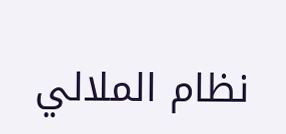نظام الملالي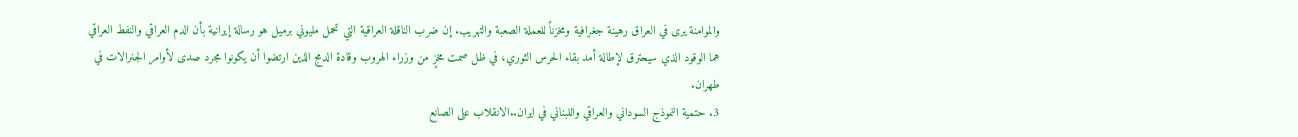والموامنة يرى في العراق رهينة جغرافية ومخزناً للعملة الصعبة والتهريب. إن ضرب الناقلة العراقية التي تحمل مليوني برميل هو رسالة إيرانية بأن الدم العراقي والنفط العراقي هما الوقود الذي سيحترق لإطالة أمد بقاء الحرس الثوري، في ظل صمت مخزٍ من وزراء الهروب وقادة الدمج الذين ارتضوا أن يكونوا مجرد صدى لأوامر الجنرالات في طهران.
3. حتمية النموذج السوداني والعراقي واللبناني في ايران..الانقلاب على الصانع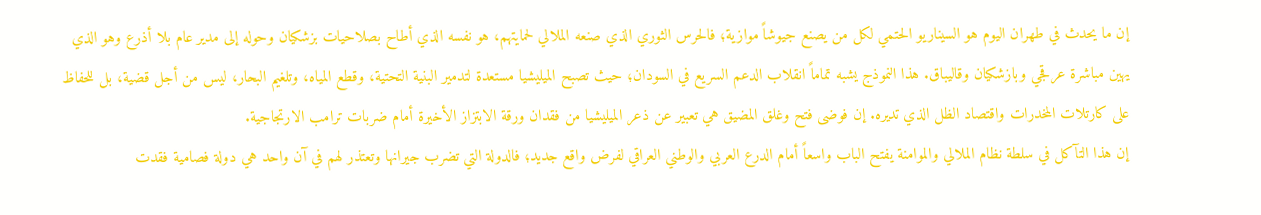إن ما يحدث في طهران اليوم هو السيناريو الحتمي لكل من يصنع جيوشاً موازية؛ فالحرس الثوري الذي صنعه الملالي لحمايتهم، هو نفسه الذي أطاح بصلاحيات بزشكيان وحوله إلى مدير عام بلا أذرع وهو الذي يهين مباشرة عرقجي وبازشكيان وقاليباق. هذا النموذج يشبه تماماً انقلاب الدعم السريع في السودان؛ حيث تصبح الميليشيا مستعدة لتدمير البنية التحتية، وقطع المياه، وتلغيم البحار، ليس من أجل قضية، بل للحفاظ على كارتلات المخدرات واقتصاد الظل الذي تديره. إن فوضى فتح وغلق المضيق هي تعبير عن ذعر الميليشيا من فقدان ورقة الابتزاز الأخيرة أمام ضربات ترامب الارتجاجية.
إن هذا التآكل في سلطة نظام الملالي والموامنة يفتح الباب واسعاً أمام الدرع العربي والوطني العراقي لفرض واقع جديد؛ فالدولة التي تضرب جيرانها وتعتذر لهم في آن واحد هي دولة فصامية فقدت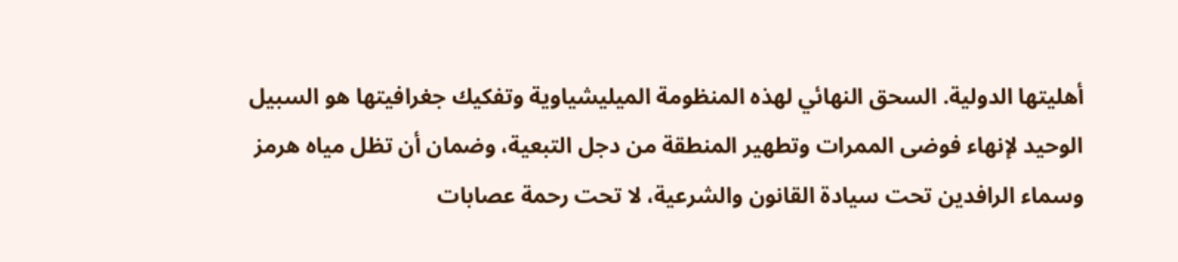أهليتها الدولية. السحق النهائي لهذه المنظومة الميليشياوية وتفكيك جغرافيتها هو السبيل الوحيد لإنهاء فوضى الممرات وتطهير المنطقة من دجل التبعية، وضمان أن تظل مياه هرمز وسماء الرافدين تحت سيادة القانون والشرعية، لا تحت رحمة عصابات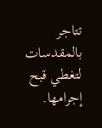تتاجر بالمقدسات لتغطي قبح إجرامها.